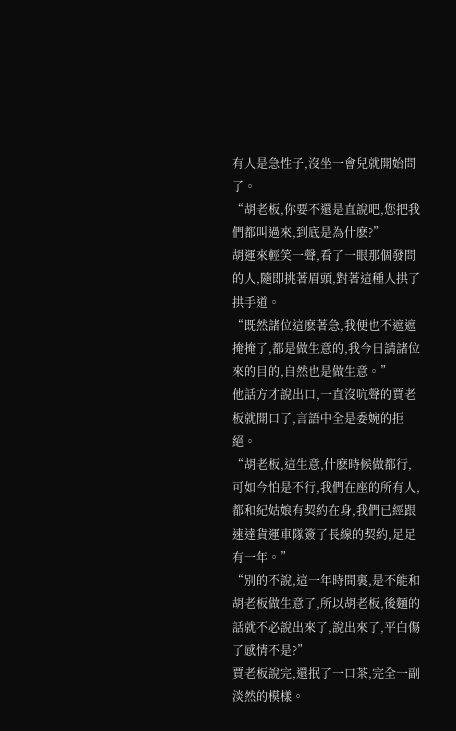有人是急性子,沒坐一會兒就開始問了。
“胡老板,你要不還是直說吧,您把我們都叫過來,到底是為什麽?”
胡運來輕笑一聲,看了一眼那個發問的人,隨即挑著眉頭,對著這種人拱了拱手道。
“既然諸位這麽著急,我便也不遮遮掩掩了,都是做生意的,我今日請諸位來的目的,自然也是做生意。”
他話方才說出口,一直沒吭聲的賈老板就開口了,言語中全是委婉的拒絕。
“胡老板,這生意,什麽時候做都行,可如今怕是不行,我們在座的所有人,都和紀姑娘有契約在身,我們已經跟速達貨運車隊簽了長線的契約,足足有一年。”
“別的不說,這一年時間裏,是不能和胡老板做生意了,所以胡老板,後麵的話就不必說出來了,說出來了,平白傷了感情不是?”
賈老板說完,還抿了一口茶,完全一副淡然的模樣。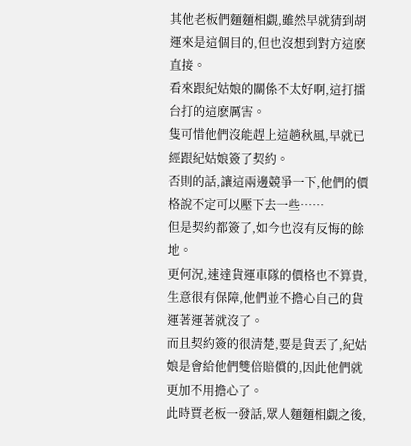其他老板們麵麵相覷,雖然早就猜到胡運來是這個目的,但也沒想到對方這麽直接。
看來跟紀姑娘的關係不太好啊,這打擂台打的這麽厲害。
隻可惜他們沒能趕上這趟秋風,早就已經跟紀姑娘簽了契約。
否則的話,讓這兩邊競爭一下,他們的價格說不定可以壓下去一些……
但是契約都簽了,如今也沒有反悔的餘地。
更何況,速達貨運車隊的價格也不算貴,生意很有保障,他們並不擔心自己的貨運著運著就沒了。
而且契約簽的很清楚,要是貨丟了,紀姑娘是會給他們雙倍賠償的,因此他們就更加不用擔心了。
此時賈老板一發話,眾人麵麵相覷之後,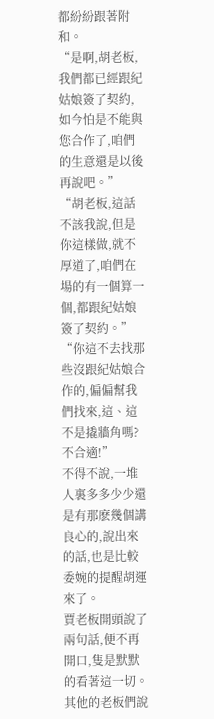都紛紛跟著附和。
“是啊,胡老板,我們都已經跟紀姑娘簽了契約,如今怕是不能與您合作了,咱們的生意還是以後再說吧。”
“胡老板,這話不該我說,但是你這樣做,就不厚道了,咱們在場的有一個算一個,都跟紀姑娘簽了契約。”
“你這不去找那些沒跟紀姑娘合作的,偏偏幫我們找來,這、這不是撬牆角嗎?不合適!”
不得不說,一堆人裏多多少少還是有那麽幾個講良心的,說出來的話,也是比較委婉的提醒胡運來了。
賈老板開頭說了兩句話,便不再開口,隻是默默的看著這一切。
其他的老板們說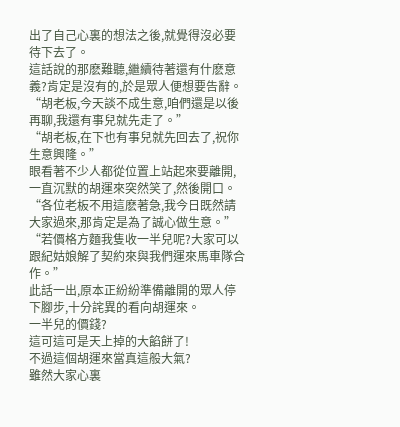出了自己心裏的想法之後,就覺得沒必要待下去了。
這話說的那麽難聽,繼續待著還有什麽意義?肯定是沒有的,於是眾人便想要告辭。
“胡老板,今天談不成生意,咱們還是以後再聊,我還有事兒就先走了。”
“胡老板,在下也有事兒就先回去了,祝你生意興隆。”
眼看著不少人都從位置上站起來要離開,一直沉默的胡運來突然笑了,然後開口。
“各位老板不用這麽著急,我今日既然請大家過來,那肯定是為了誠心做生意。”
“若價格方麵我隻收一半兒呢?大家可以跟紀姑娘解了契約來與我們運來馬車隊合作。”
此話一出,原本正紛紛準備離開的眾人停下腳步,十分詫異的看向胡運來。
一半兒的價錢?
這可這可是天上掉的大餡餅了!
不過這個胡運來當真這般大氣?
雖然大家心裏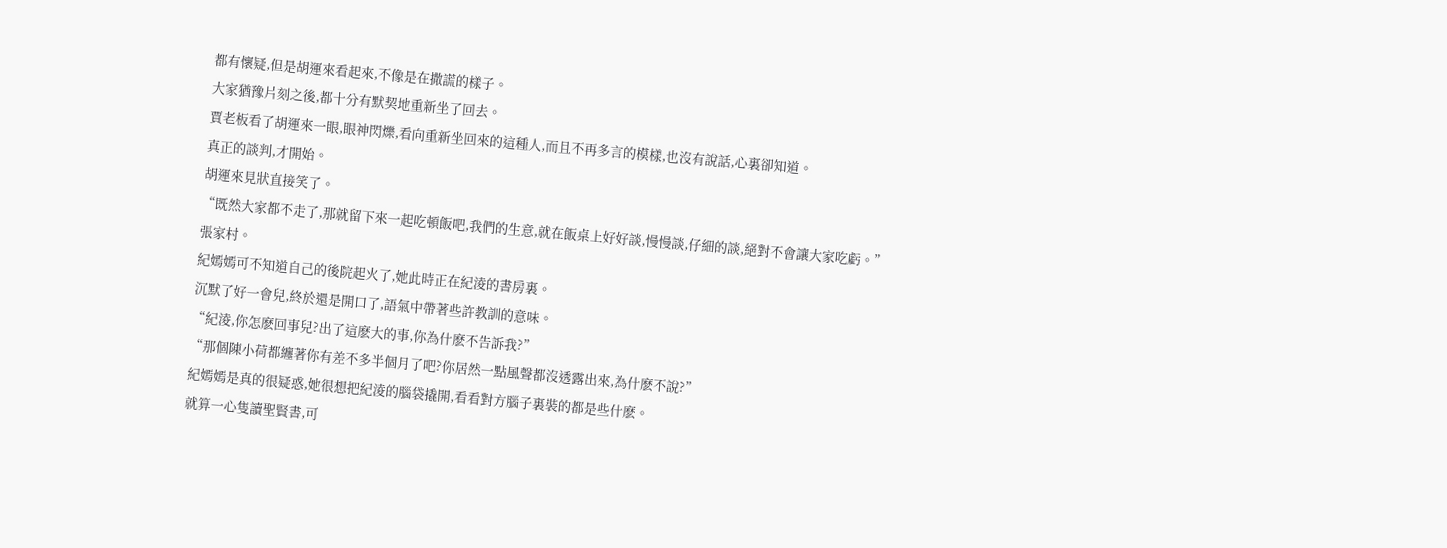都有懷疑,但是胡運來看起來,不像是在撒謊的樣子。
大家猶豫片刻之後,都十分有默契地重新坐了回去。
賈老板看了胡運來一眼,眼神閃爍,看向重新坐回來的這種人,而且不再多言的模樣,也沒有說話,心裏卻知道。
真正的談判,才開始。
胡運來見狀直接笑了。
“既然大家都不走了,那就留下來一起吃頓飯吧,我們的生意,就在飯桌上好好談,慢慢談,仔細的談,絕對不會讓大家吃虧。”
張家村。
紀嫣嫣可不知道自己的後院起火了,她此時正在紀淩的書房裏。
沉默了好一會兒,終於還是開口了,語氣中帶著些許教訓的意味。
“紀淩,你怎麽回事兒?出了這麽大的事,你為什麽不告訴我?”
“那個陳小荷都纏著你有差不多半個月了吧?你居然一點風聲都沒透露出來,為什麽不說?”
紀嫣嫣是真的很疑惑,她很想把紀淩的腦袋撬開,看看對方腦子裏裝的都是些什麽。
就算一心隻讀聖賢書,可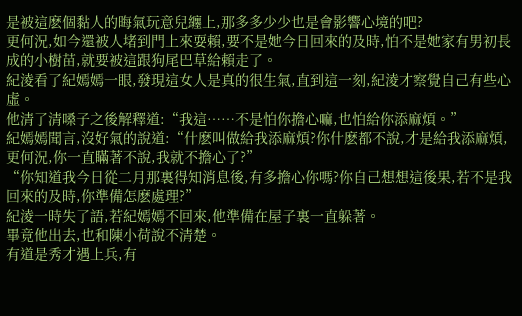是被這麽個黏人的晦氣玩意兒纏上,那多多少少也是會影響心境的吧?
更何況,如今還被人堵到門上來耍賴,要不是她今日回來的及時,怕不是她家有男初長成的小樹苗,就要被這跟狗尾巴草給賴走了。
紀淩看了紀嫣嫣一眼,發現這女人是真的很生氣,直到這一刻,紀淩才察覺自己有些心虛。
他清了清嗓子之後解釋道:“我這……不是怕你擔心嘛,也怕給你添麻煩。”
紀嫣嫣聞言,沒好氣的說道:“什麽叫做給我添麻煩?你什麽都不說,才是給我添麻煩,更何況,你一直瞞著不說,我就不擔心了?”
“你知道我今日從二月那裏得知消息後,有多擔心你嗎?你自己想想這後果,若不是我回來的及時,你準備怎麽處理?”
紀淩一時失了語,若紀嫣嫣不回來,他準備在屋子裏一直躲著。
畢竟他出去,也和陳小荷說不清楚。
有道是秀才遇上兵,有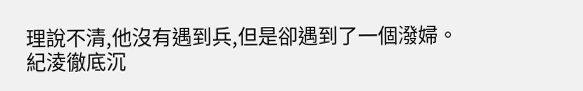理說不清,他沒有遇到兵,但是卻遇到了一個潑婦。
紀淩徹底沉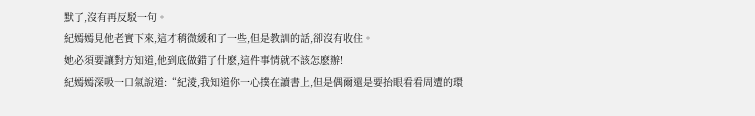默了,沒有再反駁一句。
紀嫣嫣見他老實下來,這才稍微緩和了一些,但是教訓的話,卻沒有收住。
她必須要讓對方知道,他到底做錯了什麽,這件事情就不該怎麽辦!
紀嫣嫣深吸一口氣說道:“紀淩,我知道你一心撲在讀書上,但是偶爾還是要抬眼看看周遭的環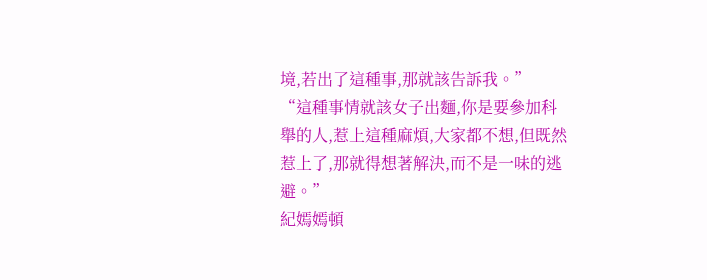境,若出了這種事,那就該告訴我。”
“這種事情就該女子出麵,你是要參加科舉的人,惹上這種麻煩,大家都不想,但既然惹上了,那就得想著解決,而不是一味的逃避。”
紀嫣嫣頓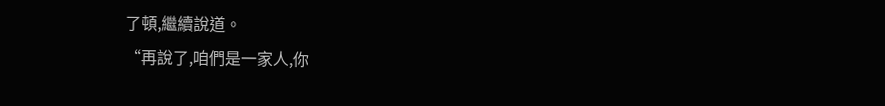了頓,繼續說道。
“再說了,咱們是一家人,你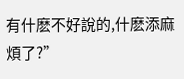有什麽不好說的,什麽添麻煩了?”